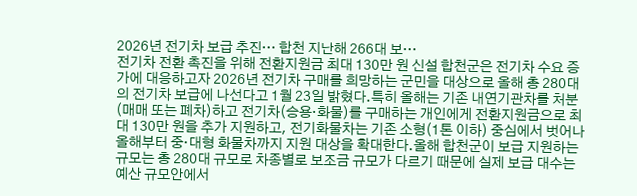2026년 전기차 보급 추진… 합천 지난해 266대 보…
전기차 전환 촉진을 위해 전환지원금 최대 130만 원 신설 합천군은 전기차 수요 증가에 대응하고자 2026년 전기차 구매를 희망하는 군민을 대상으로 올해 총 280대의 전기차 보급에 나선다고 1월 23일 밝혔다.특히 올해는 기존 내연기관차를 처분(매매 또는 폐차)하고 전기차(승용·화물)를 구매하는 개인에게 전환지원금으로 최대 130만 원을 추가 지원하고, 전기화물차는 기존 소형(1톤 이하) 중심에서 벗어나 올해부터 중·대형 화물차까지 지원 대상을 확대한다.올해 합천군이 보급 지원하는 규모는 총 280대 규모로 차종별로 보조금 규모가 다르기 때문에 실제 보급 대수는 예산 규모안에서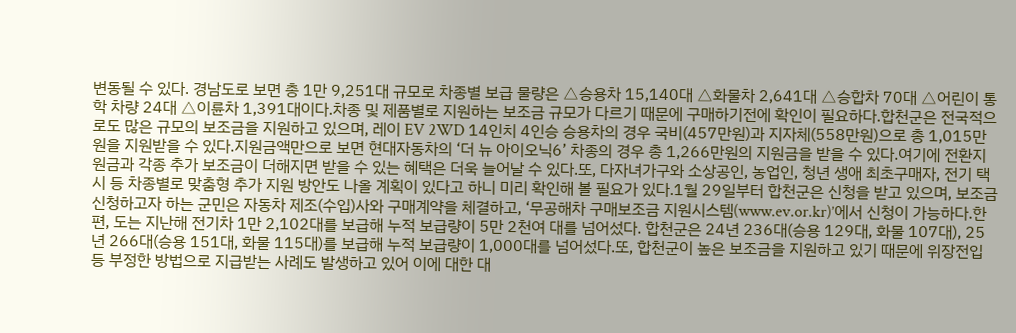변동될 수 있다. 경남도로 보면 총 1만 9,251대 규모로 차종별 보급 물량은 △승용차 15,140대 △화물차 2,641대 △승합차 70대 △어린이 통학 차량 24대 △이륜차 1,391대이다.차종 및 제품별로 지원하는 보조금 규모가 다르기 때문에 구매하기전에 확인이 필요하다.합천군은 전국적으로도 많은 규모의 보조금을 지원하고 있으며, 레이 EV 2WD 14인치 4인승 승용차의 경우 국비(457만원)과 지자체(558만원)으로 총 1,015만원을 지원받을 수 있다.지원금액만으로 보면 현대자동차의 ‘더 뉴 아이오닉6’ 차종의 경우 총 1,266만원의 지원금을 받을 수 있다.여기에 전환지원금과 각종 추가 보조금이 더해지면 받을 수 있는 혜택은 더욱 늘어날 수 있다.또, 다자녀가구와 소상공인, 농업인, 청년 생애 최초구매자, 전기 택시 등 차종별로 맞춤형 추가 지원 방안도 나올 계획이 있다고 하니 미리 확인해 볼 필요가 있다.1월 29일부터 합천군은 신청을 받고 있으며, 보조금 신청하고자 하는 군민은 자동차 제조(수입)사와 구매계약을 체결하고, ‘무공해차 구매보조금 지원시스템(www.ev.or.kr)’에서 신청이 가능하다.한편, 도는 지난해 전기차 1만 2,102대를 보급해 누적 보급량이 5만 2천여 대를 넘어섰다. 합천군은 24년 236대(승용 129대, 화물 107대), 25년 266대(승용 151대, 화물 115대)를 보급해 누적 보급량이 1,000대를 넘어섰다.또, 합천군이 높은 보조금을 지원하고 있기 때문에 위장전입 등 부정한 방법으로 지급받는 사례도 발생하고 있어 이에 대한 대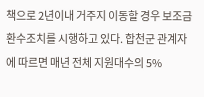책으로 2년이내 거주지 이동할 경우 보조금 환수조치를 시행하고 있다. 합천군 관계자에 따르면 매년 전체 지원대수의 5%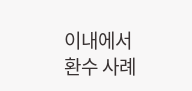이내에서 환수 사례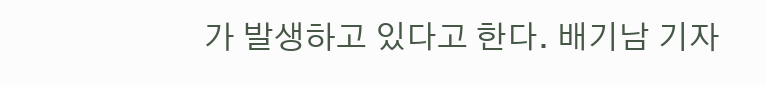가 발생하고 있다고 한다. 배기남 기자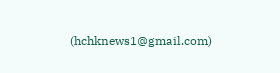(hchknews1@gmail.com)